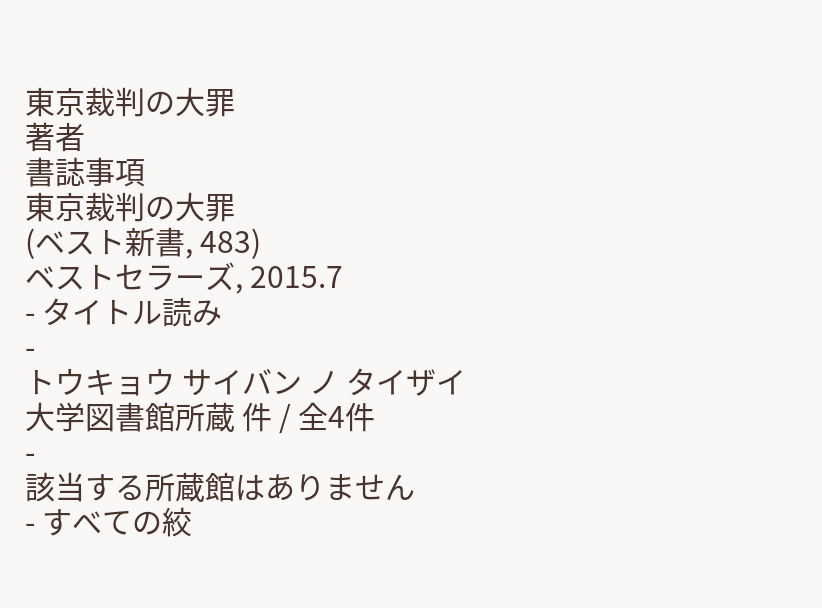東京裁判の大罪
著者
書誌事項
東京裁判の大罪
(ベスト新書, 483)
ベストセラーズ, 2015.7
- タイトル読み
-
トウキョウ サイバン ノ タイザイ
大学図書館所蔵 件 / 全4件
-
該当する所蔵館はありません
- すべての絞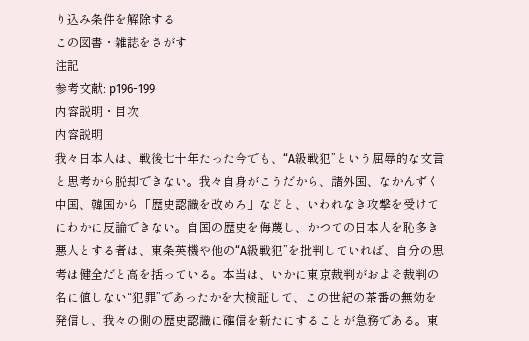り込み条件を解除する
この図書・雑誌をさがす
注記
参考文献: p196-199
内容説明・目次
内容説明
我々日本人は、戦後七十年たった今でも、“A級戦犯”という屈辱的な文言と思考から脱却できない。我々自身がこうだから、諸外国、なかんずく中国、韓国から「歴史認識を改めろ」などと、いわれなき攻撃を受けてにわかに反論できない。自国の歴史を侮蔑し、かつての日本人を恥多き悪人とする者は、東条英機や他の“A級戦犯”を批判していれば、自分の思考は健全だと高を括っている。本当は、いかに東京裁判がおよそ裁判の名に値しない“犯罪”であったかを大検証して、この世紀の茶番の無効を発信し、我々の側の歴史認識に確信を新たにすることが急務である。東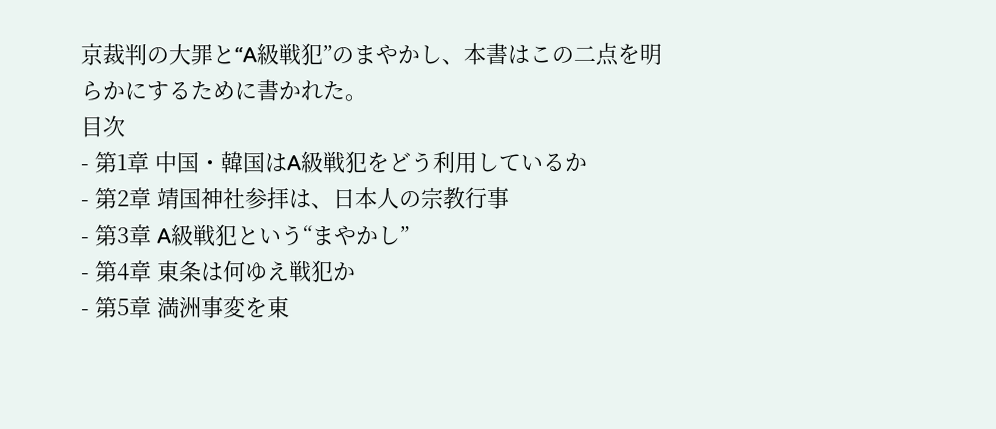京裁判の大罪と“A級戦犯”のまやかし、本書はこの二点を明らかにするために書かれた。
目次
- 第1章 中国・韓国はA級戦犯をどう利用しているか
- 第2章 靖国神社参拝は、日本人の宗教行事
- 第3章 A級戦犯という“まやかし”
- 第4章 東条は何ゆえ戦犯か
- 第5章 満洲事変を東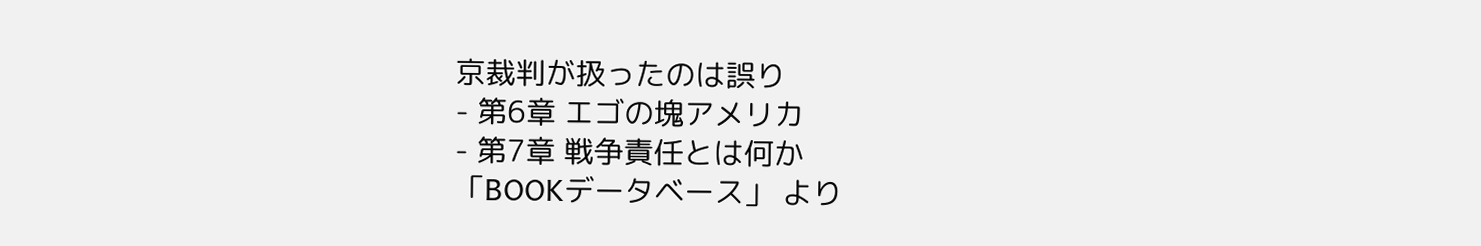京裁判が扱ったのは誤り
- 第6章 エゴの塊アメリカ
- 第7章 戦争責任とは何か
「BOOKデータベース」 より